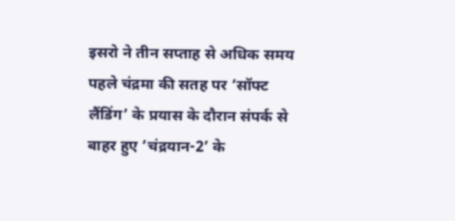इसरो ने तीन सप्ताह से अधिक समय पहले चंद्रमा की सतह पर ‘सॉफ्ट लैंडिंग’ के प्रयास के दौरान संपर्क से बाहर हुए ‘चंद्रयान-2’ के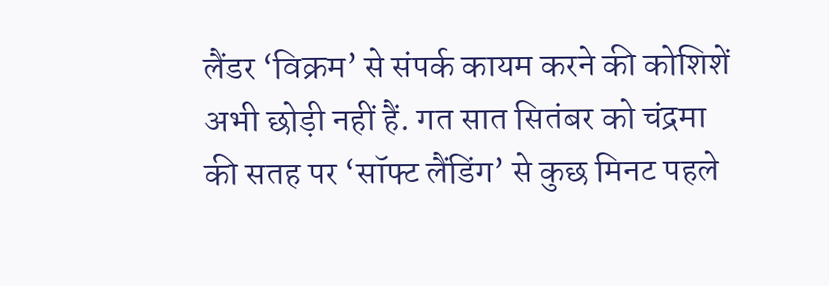लैंडर ‘विक्रम’ से संपर्क कायम करने की कोशिशें अभी छोड़ी नहीं हैं. गत सात सितंबर को चंद्रमा की सतह पर ‘सॉफ्ट लैंडिंग’ से कुछ मिनट पहले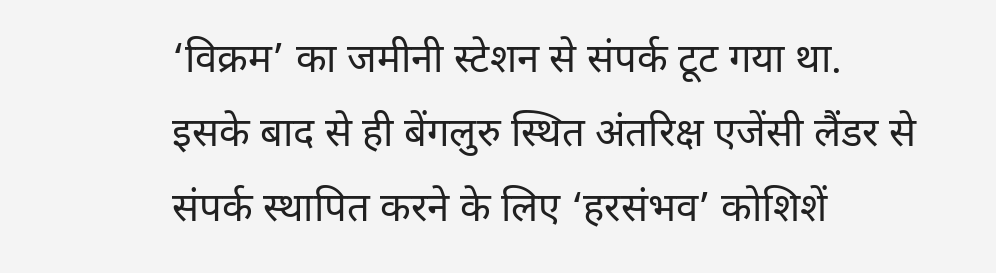‘विक्रम’ का जमीनी स्टेशन से संपर्क टूट गया था.
इसके बाद से ही बेंगलुरु स्थित अंतरिक्ष एजेंसी लैंडर से संपर्क स्थापित करने के लिए ‘हरसंभव’ कोशिशें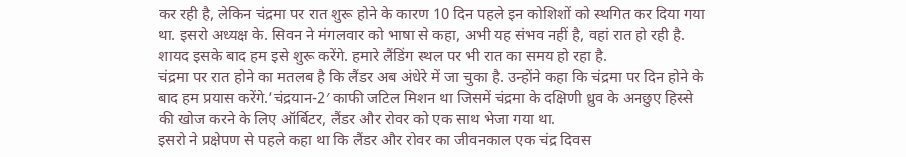कर रही है, लेकिन चंद्रमा पर रात शुरू होने के कारण 10 दिन पहले इन कोशिशों को स्थगित कर दिया गया था. इसरो अध्यक्ष के. सिवन ने मंगलवार को भाषा से कहा, अभी यह संभव नहीं है, वहां रात हो रही है. शायद इसके बाद हम इसे शुरू करेंगे. हमारे लैंडिंग स्थल पर भी रात का समय हो रहा है.
चंद्रमा पर रात होने का मतलब है कि लैंडर अब अंधेरे में जा चुका है. उन्होंने कहा कि चंद्रमा पर दिन होने के बाद हम प्रयास करेंगे.’चंद्रयान-2′ काफी जटिल मिशन था जिसमें चंद्रमा के दक्षिणी ध्रुव के अनछुए हिस्से की खोज करने के लिए ऑर्बिटर, लैंडर और रोवर को एक साथ भेजा गया था.
इसरो ने प्रक्षेपण से पहले कहा था कि लैंडर और रोवर का जीवनकाल एक चंद्र दिवस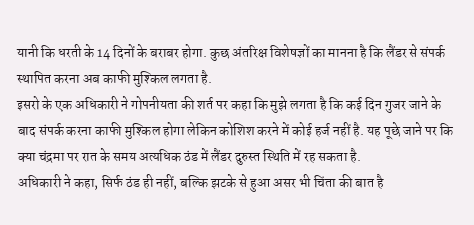यानी कि धरती के 14 दिनों के बराबर होगा. कुछ अंतरिक्ष विशेषज्ञों का मानना है कि लैंडर से संपर्क स्थापित करना अब काफी मुश्किल लगता है.
इसरो के एक अधिकारी ने गोपनीयता की शर्त पर कहा कि मुझे लगता है कि कई दिन गुजर जाने के बाद संपर्क करना काफी मुश्किल होगा लेकिन कोशिश करने में कोई हर्ज नहीं है. यह पूछे जाने पर कि क्या चंद्रमा पर रात के समय अत्यधिक ठंड में लैंडर दुरुस्त स्थिति में रह सकता है.
अधिकारी ने कहा, सिर्फ ठंड ही नहीं, बल्कि झटके से हुआ असर भी चिंता की बात है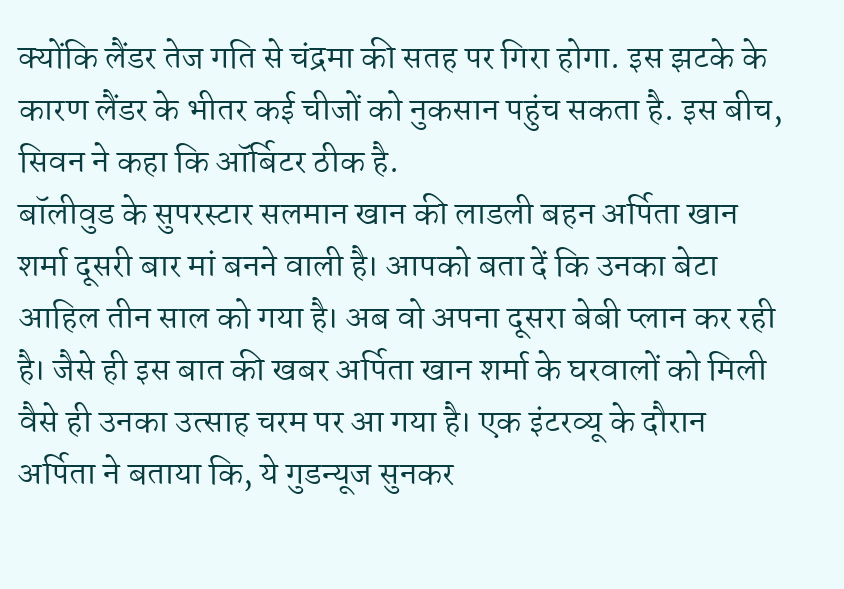क्योंकि लैंडर तेज गति से चंद्रमा की सतह पर गिरा होगा. इस झटके के कारण लैंडर के भीतर कई चीजों को नुकसान पहुंच सकता है. इस बीच, सिवन ने कहा कि ऑर्बिटर ठीक है.
बॉलीवुड के सुपरस्टार सलमान खान की लाडली बहन अर्पिता खान शर्मा दूसरी बार मां बनने वाली है। आपको बता दें कि उनका बेटा आहिल तीन साल को गया है। अब वो अपना दूसरा बेबी प्लान कर रही है। जैसे ही इस बात की खबर अर्पिता खान शर्मा के घरवालों को मिली वैसे ही उनका उत्साह चरम पर आ गया है। एक इंटरव्यू के दौरान अर्पिता ने बताया कि, ये गुडन्यूज सुनकर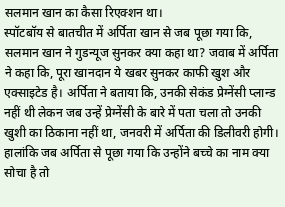सलमान खान का कैसा रिएक्शन था।
स्पॉटबॉय से बातचीत में अर्पिता खान से जब पूछा गया कि, सलमान खान ने गुडन्यूज सुनकर क्या कहा था? जवाब में अर्पिता ने कहा कि, पूरा खानदान ये खबर सुनकर काफी खुश और एक्साइटेड है। अर्पिता ने बताया कि, उनकी सेकंड प्रेग्नेंसी प्लान्ड नहीं थी लेकन जब उन्हें प्रेग्नेंसी के बारे में पता चला तो उनकी खुशी का ठिकाना नहीं था, जनवरी में अर्पिता की डिलीवरी होगी।
हालांकि जब अर्पिता से पूछा गया कि उन्होंने बच्चे का नाम क्या सोचा है तो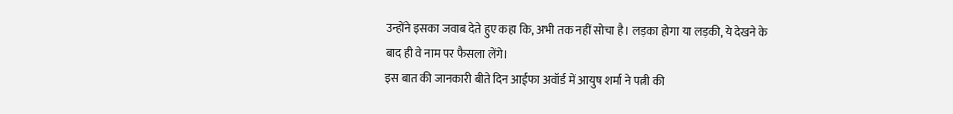उन्होंने इसका जवाब देते हुए कहा कि, अभी तक नहीं सोचा है। लड़का होगा या लड़की, ये देखने के बाद ही वे नाम पर फैसला लेंगे।
इस बात की जानकारी बीते दिन आईफा अवॉर्ड में आयुष शर्मा ने पत्नी की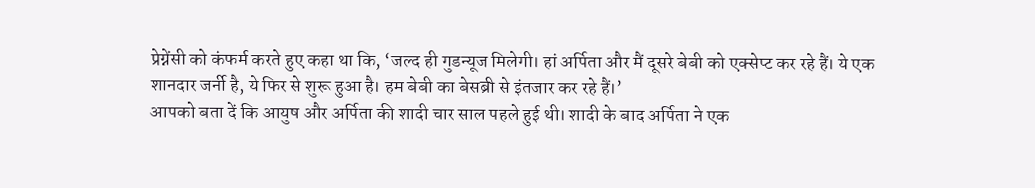प्रेग्नेंसी को कंफर्म करते हुए कहा था कि, ‘जल्द ही गुडन्यूज मिलेगी। हां अर्पिता और मैं दूसरे बेबी को एक्सेप्ट कर रहे हैं। ये एक शानदार जर्नी है, ये फिर से शुरू हुआ है। हम बेबी का बेसब्री से इंतजार कर रहे हैं।’
आपको बता दें कि आयुष और अर्पिता की शादी चार साल पहले हुई थी। शादी के बाद अर्पिता ने एक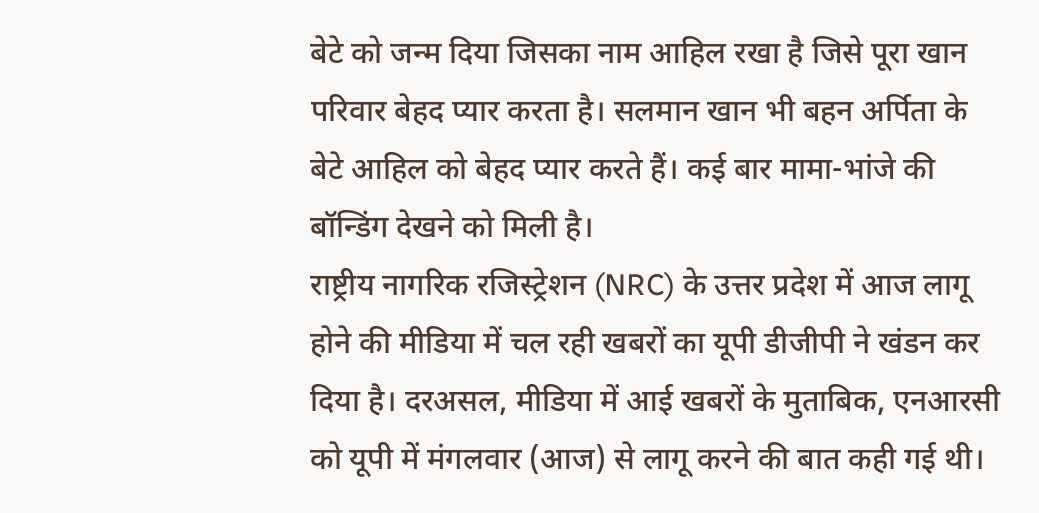बेटे को जन्म दिया जिसका नाम आहिल रखा है जिसे पूरा खान परिवार बेहद प्यार करता है। सलमान खान भी बहन अर्पिता के बेटे आहिल को बेहद प्यार करते हैं। कई बार मामा-भांजे की बॉन्डिंग देखने को मिली है।
राष्ट्रीय नागरिक रजिस्ट्रेशन (NRC) के उत्तर प्रदेश में आज लागू होने की मीडिया में चल रही खबरों का यूपी डीजीपी ने खंडन कर दिया है। दरअसल, मीडिया में आई खबरों के मुताबिक, एनआरसी को यूपी में मंगलवार (आज) से लागू करने की बात कही गई थी।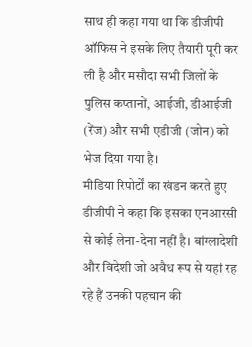साथ ही कहा गया था कि डीजीपी ऑफिस ने इसके लिए तैयारी पूरी कर ली है और मसौदा सभी जिलों के पुलिस कप्तानों, आईजी, डीआईजी (रेंज) और सभी एडीजी (जोन) को भेज दिया गया है।
मीडिया रिपोर्टों का खंडन करते हुए डीजीपी ने कहा कि इसका एनआरसी से कोई लेना-देना नहीं है। बांग्लादेशी और विदेशी जो अवैध रूप से यहां रह रहे हैं उनकी पहचान की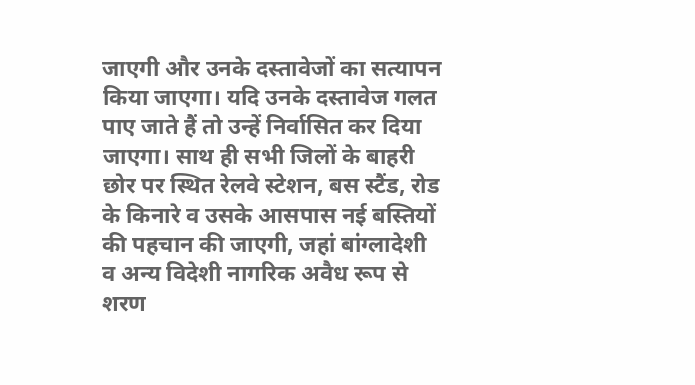जाएगी और उनके दस्तावेजों का सत्यापन किया जाएगा। यदि उनके दस्तावेज गलत पाए जाते हैं तो उन्हें निर्वासित कर दिया जाएगा। साथ ही सभी जिलों के बाहरी छोर पर स्थित रेलवे स्टेशन, बस स्टैंड, रोड के किनारे व उसके आसपास नई बस्तियों की पहचान की जाएगी, जहां बांग्लादेशी व अन्य विदेशी नागरिक अवैध रूप से शरण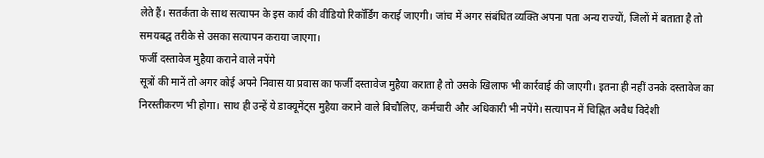लेते हैं। सतर्कता के साथ सत्यापन के इस कार्य की वीडियो रिकॉर्डिंग कराई जाएगी। जांच में अगर संबंधित व्यक्ति अपना पता अन्य राज्यों, जिलों में बताता है तो समयबद्घ तरीके से उसका सत्यापन कराया जाएगा।
फर्जी दस्तावेज मुहैया कराने वाले नपेंगे
सूत्रों की मानें तो अगर कोई अपने निवास या प्रवास का फर्जी दस्तावेज मुहैया कराता है तो उसके खिलाफ भी कार्रवाई की जाएगी। इतना ही नहीं उनके दस्तावेज का निरस्तीकरण भी होगा। साथ ही उन्हें ये डाक्यूमेंट्स मुहैया कराने वाले बिचौलिए, कर्मचारी और अधिकारी भी नपेंगे। सत्यापन में चिह्नित अवैध विदेशी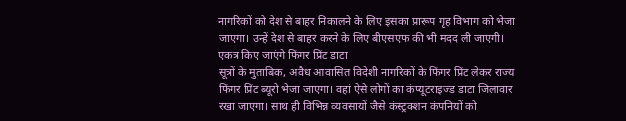नागरिकों को देश से बाहर निकालने के लिए इसका प्रारूप गृह विभाग को भेजा जाएगा। उन्हें देश से बाहर करने के लिए बीएसएफ की भी मदद ली जाएगी।
एकत्र किए जाएंगे फिंगर प्रिंट डाटा
सूत्रों के मुताबिक, अवैध आवासित विदेशी नागरिकों के फिंगर प्रिंट लेकर राज्य फिंगर प्रिंट ब्यूरो भेजा जाएगा। वहां ऐसे लोगों का कंप्यूटराइज्ड डाटा जिलावार रखा जाएगा। साथ ही विभिन्न व्यवसायों जैसे कंस्ट्रक्शन कंपनियों को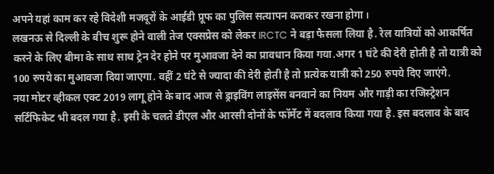अपने यहां काम कर रहे विदेशी मजदूरों के आईडी प्रूफ का पुलिस सत्यापन कराकर रखना होगा।
लखनऊ से दिल्ली के बीच शुरू होने वाली तेज एक्सप्रेस को लेकर IRCTC ने बड़ा फैसला लिया है. रेल यात्रियों को आकर्षित करने के लिए बीमा के साथ साथ ट्रेन देर होने पर मुआवजा देने का प्रावधान किया गया.अगर 1 घंटे की देरी होती है तो यात्री को 100 रुपये का मुआवजा दिया जाएगा. वहीं 2 घंटे से ज्यादा की देरी होती है तो प्रत्येक यात्री को 250 रुपये दिए जाएंगे.
नया मोटर व्हीकल एक्ट 2019 लागू होने के बाद आज से ड्राइविंग लाइसेंस बनवाने का नियम और गाड़ी का रजिस्ट्रेशन सर्टिफिकेट भी बदल गया है. इसी के चलते डीएल और आरसी दोनों के फॉर्मेट में बदलाव किया गया है. इस बदलाव के बाद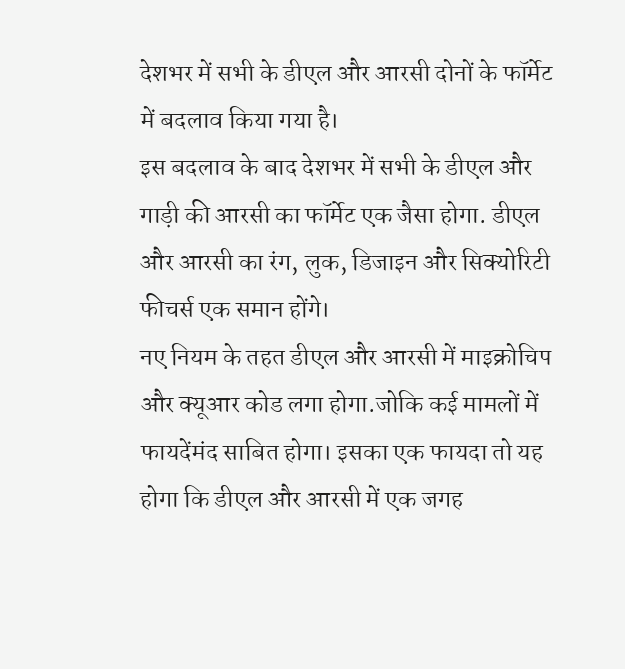देशभर में सभी के डीएल और आरसी दोनों के फॉर्मेट में बदलाव किया गया है।
इस बदलाव के बाद देशभर में सभी के डीएल और गाड़ी की आरसी का फॉर्मेट एक जैसा होगा. डीएल और आरसी का रंग, लुक, डिजाइन और सिक्योरिटी फीचर्स एक समान होंगे।
नए नियम के तहत डीएल और आरसी में माइक्रोचिप और क्यूआर कोड लगा होगा.जोकि कई मामलों में फायदेंमंद साबित होगा। इसका एक फायदा तो यह होगा कि डीएल और आरसी में एक जगह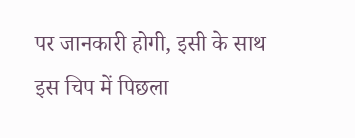पर जानकारी होगी, इसी के साथ इस चिप में पिछला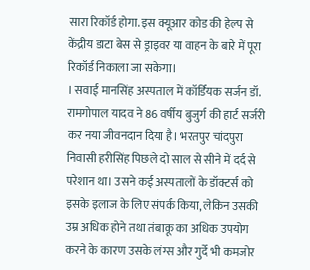सारा रिकॉर्ड होगा. इस क्यूआर कोड की हेल्प से केंद्रीय डाटा बेस से ड्राइवर या वाहन के बारे में पूरा रिकॉर्ड निकाला जा सकेगा।
। सवाई मानसिंह अस्पताल में कॉर्डियक सर्जन डॉ. रामगोपाल यादव ने 86 वर्षीय बुजुर्ग की हार्ट सर्जरी कर नया जीवनदान दिया है। भरतपुर चांदपुरा निवासी हरीसिंह पिछले दो साल से सीने में दर्द से परेशान था। उसने कई अस्पतालों के डॉक्टर्स को इसके इलाज के लिए संपर्क किया, लेकिन उसकी उम्र अधिक होने तथा तंबाकू का अधिक उपयोग करने के कारण उसके लंग्स और गुर्दे भी कमजोर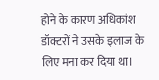होने के कारण अधिकांश डॉक्टरों ने उसके इलाज के लिए मना कर दिया था।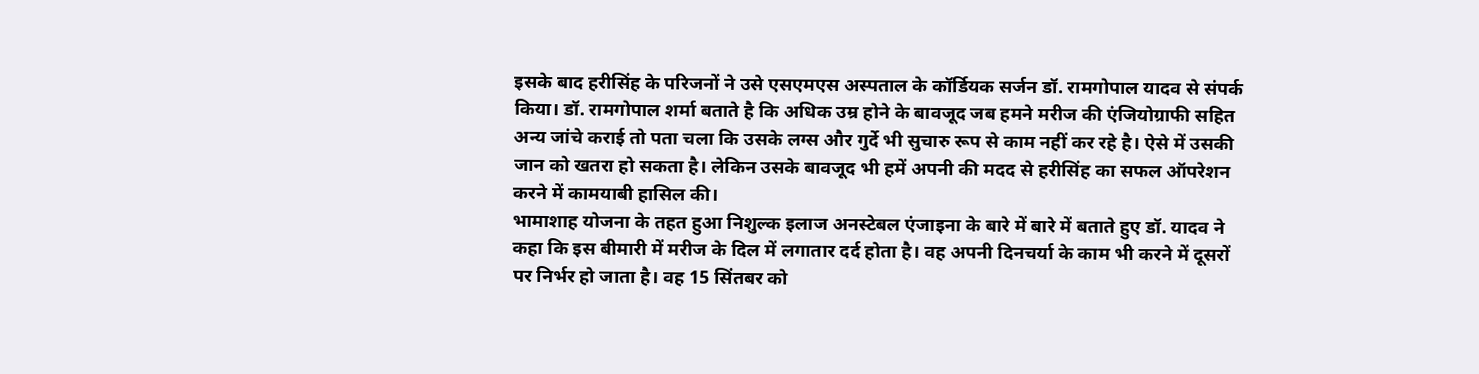इसके बाद हरीसिंह के परिजनों ने उसे एसएमएस अस्पताल के कॉर्डियक सर्जन डॉ. रामगोपाल यादव से संपर्क किया। डॉ. रामगोपाल शर्मा बताते है कि अधिक उम्र होने के बावजूद जब हमने मरीज की एंजियोग्राफी सहित अन्य जांचे कराई तो पता चला कि उसके लग्स और गुर्दे भी सुचारु रूप से काम नहीं कर रहे है। ऐसे में उसकी जान को खतरा हो सकता है। लेकिन उसके बावजूद भी हमें अपनी की मदद से हरीसिंह का सफल ऑपरेशन करने में कामयाबी हासिल की।
भामाशाह योजना के तहत हुआ निशुल्क इलाज अनस्टेबल एंजाइना के बारे में बारे में बताते हुए डॉ. यादव ने कहा कि इस बीमारी में मरीज के दिल में लगातार दर्द होता है। वह अपनी दिनचर्या के काम भी करने में दूसरों पर निर्भर हो जाता है। वह 15 सिंतबर को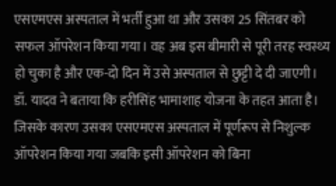एसएमएस अस्पताल में भर्ती हुआ था और उसका 25 सिंतबर को सफल ऑपरेशन किया गया। वह अब इस बीमारी से पूरी तरह स्वस्थ्य हो चुका है और एक-दो दिन में उसे अस्पताल से छुट्टी दे दी जाएगी।
डॉ. यादव ने बताया कि हरीसिंह भामाशाह योजना के तहत आता है। जिसके कारण उसका एसएमएस अस्पताल में पूर्णरूप से निशुल्क ऑपरेशन किया गया जबकि इसी ऑपरेशन को बिना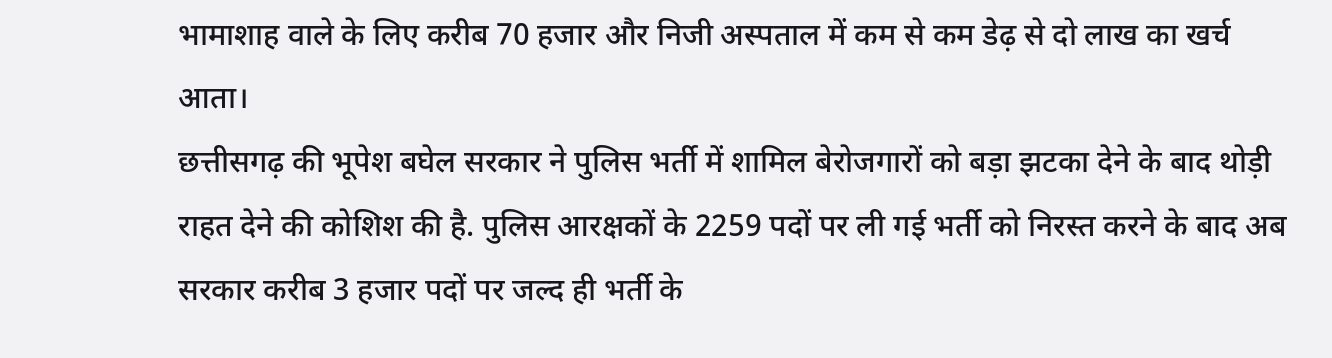भामाशाह वाले के लिए करीब 70 हजार और निजी अस्पताल में कम से कम डेढ़ से दो लाख का खर्च आता।
छत्तीसगढ़ की भूपेश बघेल सरकार ने पुलिस भर्ती में शामिल बेरोजगारों को बड़ा झटका देने के बाद थोड़ी राहत देने की कोशिश की है. पुलिस आरक्षकों के 2259 पदों पर ली गई भर्ती को निरस्त करने के बाद अब सरकार करीब 3 हजार पदों पर जल्द ही भर्ती के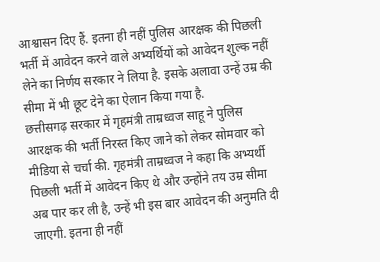आश्वासन दिए हैं. इतना ही नहीं पुलिस आरक्षक की पिछली भर्ती में आवेदन करने वाले अभ्यर्थियों को आवेदन शुल्क नहीं लेने का निर्णय सरकार ने लिया है. इसके अलावा उन्हें उम्र की सीमा में भी छूट देने का ऐलान किया गया है.
छत्तीसगढ़ सरकार में गृहमंत्री ताम्रध्वज साहू ने पुलिस आरक्षक की भर्ती निरस्त किए जाने को लेकर सोमवार को मीडिया से चर्चा की. गृहमंत्री ताम्रध्वज ने कहा कि अभ्यर्थी पिछली भर्ती में आवेदन किए थे और उन्होंने तय उम्र सीमा अब पार कर ली है, उन्हें भी इस बार आवेदन की अनुमति दी जाएगी. इतना ही नहीं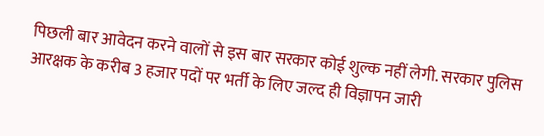पिछली बार आवेदन करने वालों से इस बार सरकार कोई शुल्क नहीं लेगी. सरकार पुलिस आरक्षक के करीब 3 हजार पदों पर भर्ती के लिए जल्द ही विज्ञापन जारी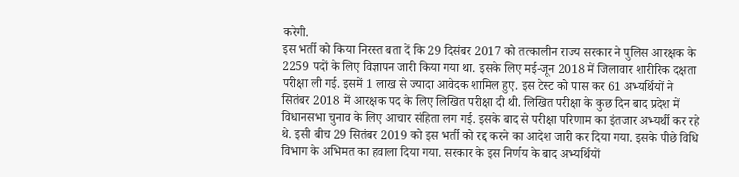करेगी.
इस भर्ती को किया निरस्त बता दें कि 29 दिसंबर 2017 को तत्कालीन राज्य सरकार ने पुलिस आरक्षक के 2259 पदों के लिए विज्ञापन जारी किया गया था. इसके लिए मई-जून 2018 में जिलावार शारीरिक दक्षता परीक्षा ली गई. इसमें 1 लाख से ज्यादा आवेदक शामिल हुए. इस टेस्ट को पास कर 61 अभ्यर्थियों ने सितंबर 2018 में आरक्षक पद के लिए लिखित परीक्षा दी थी. लिखित परीक्षा के कुछ दिन बाद प्रदेश में विधानसभा चुनाव के लिए आचार संहिता लग गई. इसके बाद से परीक्षा परिणाम का इंतजार अभ्यर्थी कर रहे थे. इसी बीच 29 सितंबर 2019 को इस भर्ती को रद्द करने का आदेश जारी कर दिया गया. इसके पीछे विधि विभाग के अभिमत का हवाला दिया गया. सरकार के इस निर्णय के बाद अभ्यर्थियों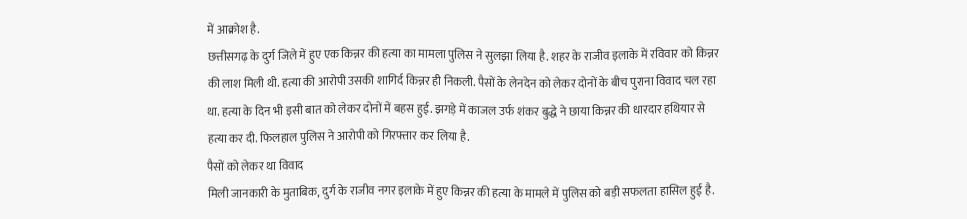में आक्रोश है.
छत्तीसगढ़ के दुर्ग जिले में हुए एक किन्नर की हत्या का मामला पुलिस ने सुलझा लिया है. शहर के राजीव इलाके में रविवार को किन्नर की लाश मिली थी. हत्या की आरोपी उसकी शागिर्द किन्नर ही निकली. पैसों के लेनदेन को लेकर दोनों के बीच पुराना विवाद चल रहा था. हत्या के दिन भी इसी बात को लेकर दोनों में बहस हुई. झगड़े में काजल उर्फ शंकर बुद्धे ने छाया किन्नर की धारदार हथियार से हत्या कर दी. फिलहाल पुलिस ने आरोपी को गिरफ्तार कर लिया है.
पैसों को लेकर था विवाद
मिली जानकारी के मुताबिक, दुर्ग के राजीव नगर इलाके में हुए किन्नर की हत्या के मामले में पुलिस को बड़ी सफलता हासिल हुई है.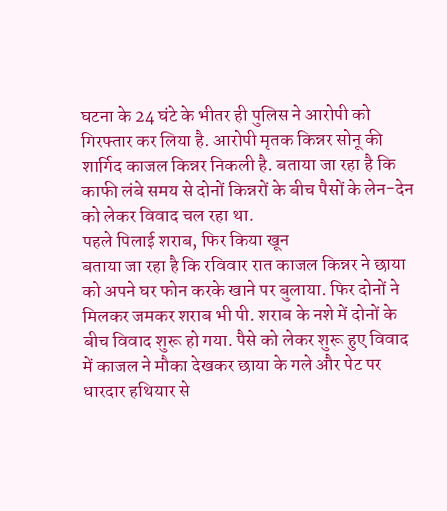घटना के 24 घंटे के भीतर ही पुलिस ने आरोपी को गिरफ्तार कर लिया है. आरोपी मृतक किन्नर सोनू की शार्गिद काजल किन्नर निकली है. बताया जा रहा है कि काफी लंबे समय से दोनों किन्नरों के बीच पैसों के लेन-देन को लेकर विवाद चल रहा था.
पहले पिलाई शराब, फिर किया खून
बताया जा रहा है कि रविवार रात काजल किन्नर ने छाया को अपने घर फोन करके खाने पर बुलाया. फिर दोनों ने मिलकर जमकर शराब भी पी. शराब के नशे में दोनों के बीच विवाद शुरू हो गया. पैसे को लेकर शुरू हुए विवाद में काजल ने मौका देखकर छाया के गले और पेट पर धारदार हथियार से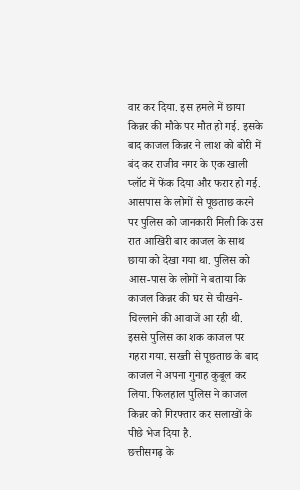वार कर दिया. इस हमले में छाया किन्नर की मौके पर मौत हो गई. इसके बाद काजल किन्नर ने लाश को बोरी में बंद कर राजीव नगर के एक खाली प्लॉट में फेंक दिया और फरार हो गई.
आसपास के लोगों से पूछताछ करने पर पुलिस को जानकारी मिली कि उस रात आखिरी बार काजल के साथ छाया को देखा गया था. पुलिस को आस-पास के लोगों ने बताया कि काजल किन्नर की घर से चीखने-चिल्लाने की आवाजें आ रही थी. इससे पुलिस का शक काजल पर गहरा गया. सख्ती से पूछताछ के बाद काजल ने अपना गुनाह कुबूल कर लिया. फिलहाल पुलिस ने काजल किन्नर को गिरफ्तार कर सलाखों के पीछे भेज दिया है.
छत्तीसगढ़ के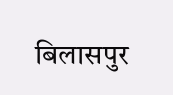बिलासपुर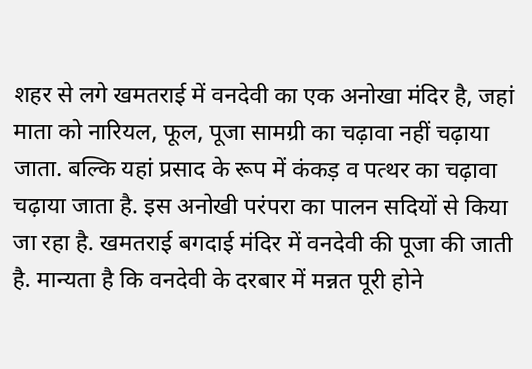शहर से लगे खमतराई में वनदेवी का एक अनोखा मंदिर है, जहां माता को नारियल, फूल, पूजा सामग्री का चढ़ावा नहीं चढ़ाया जाता. बल्कि यहां प्रसाद के रूप में कंकड़ व पत्थर का चढ़ावा चढ़ाया जाता है. इस अनोखी परंपरा का पालन सदियों से किया जा रहा है. खमतराई बगदाई मंदिर में वनदेवी की पूजा की जाती है. मान्यता है कि वनदेवी के दरबार में मन्नत पूरी होने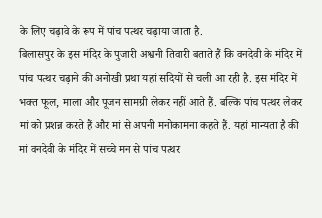के लिए चढ़ावे के रूप में पांच पत्थर चढ़ाया जाता है.
बिलासपुर के इस मंदिर के पुजारी अश्वनी तिवारी बताते हैं कि वनदेवी के मंदिर में पांच पत्थर चढ़ाने की अनोखी प्रथा यहां सदियों से चली आ रही है. इस मंदिर में भक्त फूल, माला और पूजन सामग्री लेकर नहीं आते हैं. बल्कि पांच पत्थर लेकर मां को प्रशन्न करते हैं और मां से अपनी मनोकामना कहते हैं. यहां मान्यता है की मां वनदेवी के मंदिर में सच्चे मन से पांच पत्थर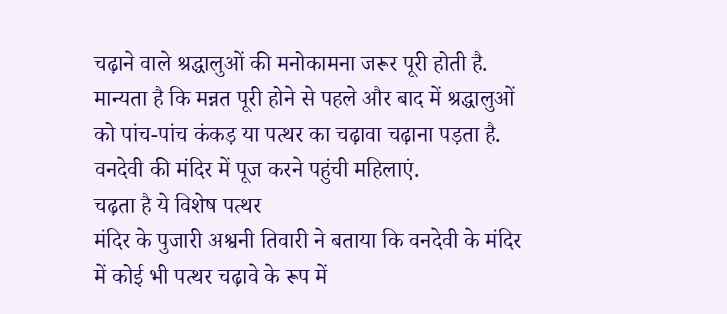चढ़ाने वाले श्रद्धालुओं की मनोकामना जरूर पूरी होती है. मान्यता है कि मन्नत पूरी होने से पहले और बाद में श्रद्धालुओं को पांच-पांच कंकड़ या पत्थर का चढ़ावा चढ़ाना पड़ता है.
वनदेवी की मंदिर में पूज करने पहुंची महिलाएं.
चढ़ता है ये विशेष पत्थर
मंदिर के पुजारी अश्वनी तिवारी ने बताया कि वनदेवी के मंदिर में कोई भी पत्थर चढ़ावे के रूप में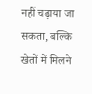नहीं चढ़ाया जा सकता, बल्कि खेतों में मिलने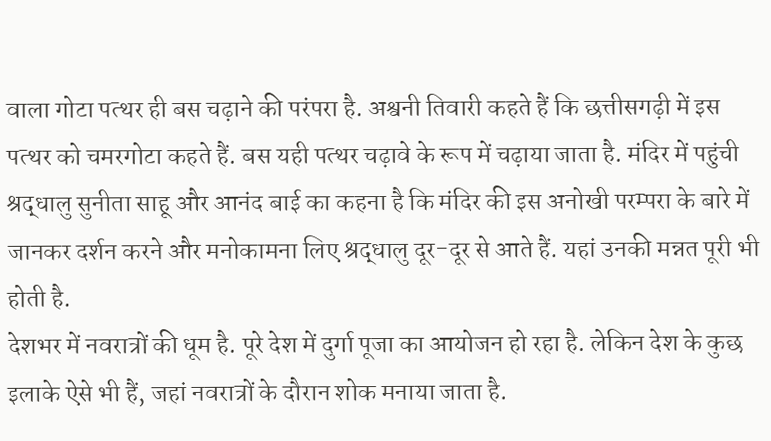वाला गोटा पत्थर ही बस चढ़ाने की परंपरा है. अश्वनी तिवारी कहते हैं कि छत्तीसगढ़ी में इस पत्थर को चमरगोटा कहते हैं. बस यही पत्थर चढ़ावे के रूप में चढ़ाया जाता है. मंदिर में पहुंची श्रद्धालु सुनीता साहू और आनंद बाई का कहना है कि मंदिर की इस अनोखी परम्परा के बारे में जानकर दर्शन करने और मनोकामना लिए श्रद्धालु दूर-दूर से आते हैं. यहां उनकी मन्नत पूरी भी होती है.
देशभर में नवरात्रों की धूम है. पूरे देश में दुर्गा पूजा का आयोजन हो रहा है. लेकिन देश के कुछ इलाके ऐसे भी हैं, जहां नवरात्रों के दौरान शोक मनाया जाता है.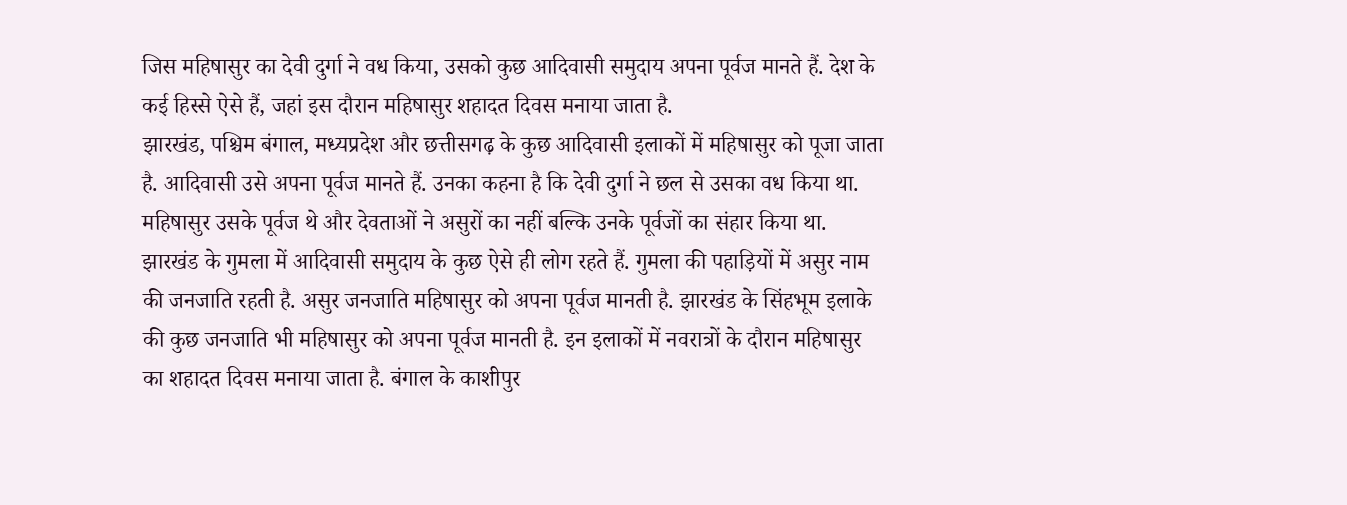जिस महिषासुर का देवी दुर्गा ने वध किया, उसको कुछ आदिवासी समुदाय अपना पूर्वज मानते हैं. देश के कई हिस्से ऐसे हैं, जहां इस दौरान महिषासुर शहादत दिवस मनाया जाता है.
झारखंड, पश्चिम बंगाल, मध्यप्रदेश और छत्तीसगढ़ के कुछ आदिवासी इलाकों में महिषासुर को पूजा जाता है. आदिवासी उसे अपना पूर्वज मानते हैं. उनका कहना है कि देवी दुर्गा ने छल से उसका वध किया था. महिषासुर उसके पूर्वज थे और देवताओं ने असुरों का नहीं बल्कि उनके पूर्वजों का संहार किया था.
झारखंड के गुमला में आदिवासी समुदाय के कुछ ऐसे ही लोग रहते हैं. गुमला की पहाड़ियों में असुर नाम की जनजाति रहती है. असुर जनजाति महिषासुर को अपना पूर्वज मानती है. झारखंड के सिंहभूम इलाके की कुछ जनजाति भी महिषासुर को अपना पूर्वज मानती है. इन इलाकों में नवरात्रों के दौरान महिषासुर का शहादत दिवस मनाया जाता है. बंगाल के काशीपुर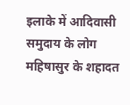इलाके में आदिवासी समुदाय के लोग महिषासुर के शहादत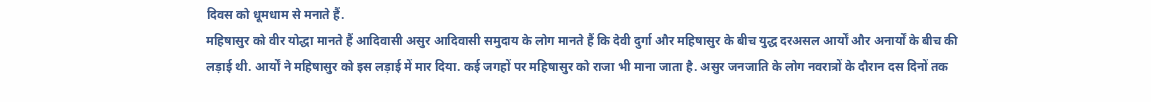दिवस को धूमधाम से मनाते हैं.
महिषासुर को वीर योद्धा मानते हैं आदिवासी असुर आदिवासी समुदाय के लोग मानते हैं कि देवी दुर्गा और महिषासुर के बीच युद्ध दरअसल आर्यों और अनार्यों के बीच की लड़ाई थी. आर्यों ने महिषासुर को इस लड़ाई में मार दिया. कई जगहों पर महिषासुर को राजा भी माना जाता है. असुर जनजाति के लोग नवरात्रों के दौरान दस दिनों तक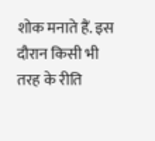शोक मनाते हैं. इस दौरान किसी भी तरह के रीति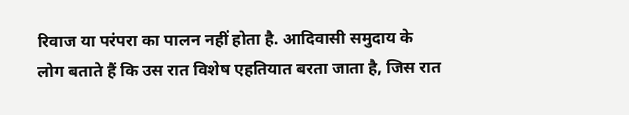रिवाज या परंपरा का पालन नहीं होता है. आदिवासी समुदाय के लोग बताते हैं कि उस रात विशेष एहतियात बरता जाता है, जिस रात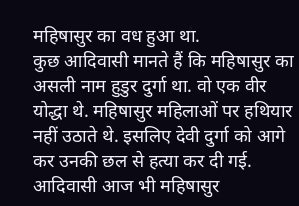महिषासुर का वध हुआ था.
कुछ आदिवासी मानते हैं कि महिषासुर का असली नाम हुडुर दुर्गा था. वो एक वीर योद्धा थे. महिषासुर महिलाओं पर हथियार नहीं उठाते थे. इसलिए देवी दुर्गा को आगे कर उनकी छल से हत्या कर दी गई. आदिवासी आज भी महिषासुर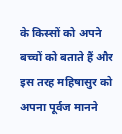के किस्सों को अपने बच्चों को बताते हैं और इस तरह महिषासुर को अपना पूर्वज मानने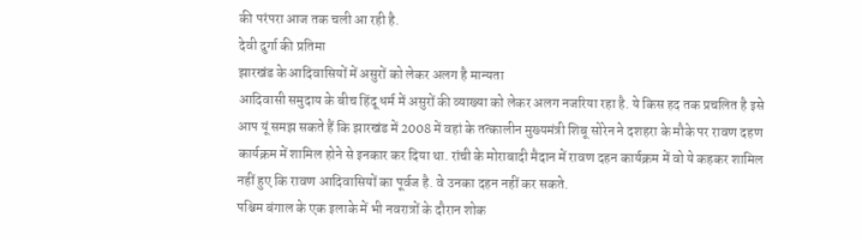की परंपरा आज तक चली आ रही है.
देवी दुर्गा की प्रतिमा
झारखंड के आदिवासियों में असुरों को लेकर अलग है मान्यता
आदिवासी समुदाय के बीच हिंदू धर्म में असुरों की व्याख्या को लेकर अलग नजरिया रहा है. ये किस हद तक प्रचलित है इसे आप यूं समझ सकते हैं कि झारखंड में 2008 में वहां के तत्कालीन मुख्यमंत्री शिबू सोरेन ने दशहरा के मौके पर रावण दहण कार्यक्रम में शामिल होने से इनकार कर दिया था. रांची के मोराबादी मैदान में रावण दहन कार्यक्रम में वो ये कहकर शामिल नहीं हुए कि रावण आदिवासियों का पूर्वज है. वे उनका दहन नहीं कर सकते.
पश्चिम बंगाल के एक इलाके में भी नवरात्रों के दौरान शोक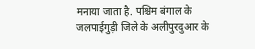मनाया जाता है. पश्चिम बंगाल के जलपाईगुड़ी जिले के अलीपुरदुआर के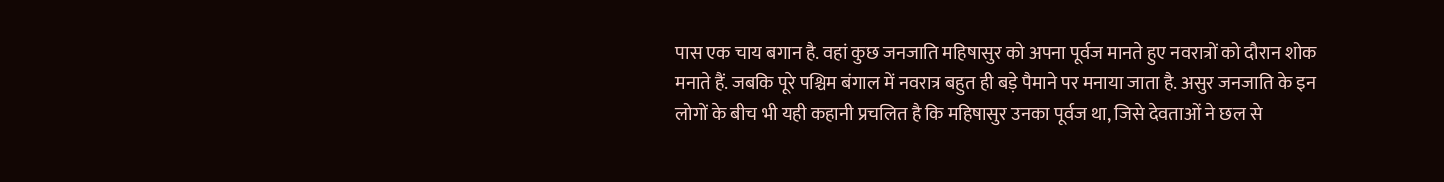पास एक चाय बगान है. वहां कुछ जनजाति महिषासुर को अपना पूर्वज मानते हुए नवरात्रों को दौरान शोक मनाते हैं. जबकि पूरे पश्चिम बंगाल में नवरात्र बहुत ही बड़े पैमाने पर मनाया जाता है. असुर जनजाति के इन लोगों के बीच भी यही कहानी प्रचलित है कि महिषासुर उनका पूर्वज था, जिसे देवताओं ने छल से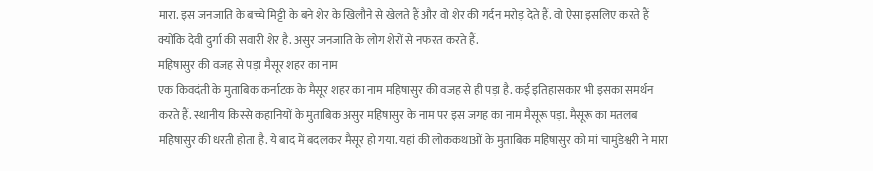मारा. इस जनजाति के बच्चे मिट्टी के बने शेर के खिलौने से खेलते हैं और वो शेर की गर्दन मरोड़ देते हैं. वो ऐसा इसलिए करते हैं क्योंकि देवी दुर्गा की सवारी शेर है. असुर जनजाति के लोग शेरों से नफरत करते हैं.
महिषासुर की वजह से पड़ा मैसूर शहर का नाम
एक किवदंती के मुताबिक कर्नाटक के मैसूर शहर का नाम महिषासुर की वजह से ही पड़ा है. कई इतिहासकार भी इसका समर्थन करते हैं. स्थानीय किस्से कहानियों के मुताबिक असुर महिषासुर के नाम पर इस जगह का नाम मैसूरू पड़ा. मैसूरू का मतलब महिषासुर की धरती होता है. ये बाद में बदलकर मैसूर हो गया. यहां की लोककथाओं के मुताबिक महिषासुर को मां चामुंडेश्वरी ने मारा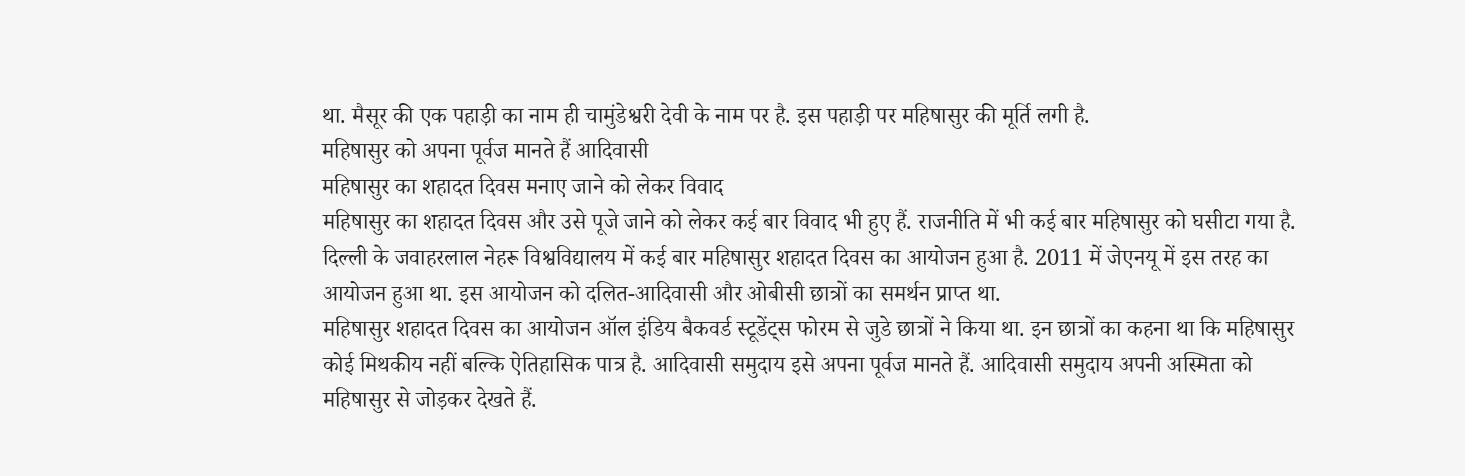था. मैसूर की एक पहाड़ी का नाम ही चामुंडेश्वरी देवी के नाम पर है. इस पहाड़ी पर महिषासुर की मूर्ति लगी है.
महिषासुर को अपना पूर्वज मानते हैं आदिवासी
महिषासुर का शहादत दिवस मनाए जाने को लेकर विवाद
महिषासुर का शहादत दिवस और उसे पूजे जाने को लेकर कई बार विवाद भी हुए हैं. राजनीति में भी कई बार महिषासुर को घसीटा गया है. दिल्ली के जवाहरलाल नेहरू विश्वविद्यालय में कई बार महिषासुर शहादत दिवस का आयोजन हुआ है. 2011 में जेएनयू में इस तरह का आयोजन हुआ था. इस आयोजन को दलित-आदिवासी और ओबीसी छात्रों का समर्थन प्राप्त था.
महिषासुर शहादत दिवस का आयोजन ऑल इंडिय बैकवर्ड स्टूडेंट्स फोरम से जुडे छात्रों ने किया था. इन छात्रों का कहना था कि महिषासुर कोई मिथकीय नहीं बल्कि ऐतिहासिक पात्र है. आदिवासी समुदाय इसे अपना पूर्वज मानते हैं. आदिवासी समुदाय अपनी अस्मिता को महिषासुर से जोड़कर देखते हैं.